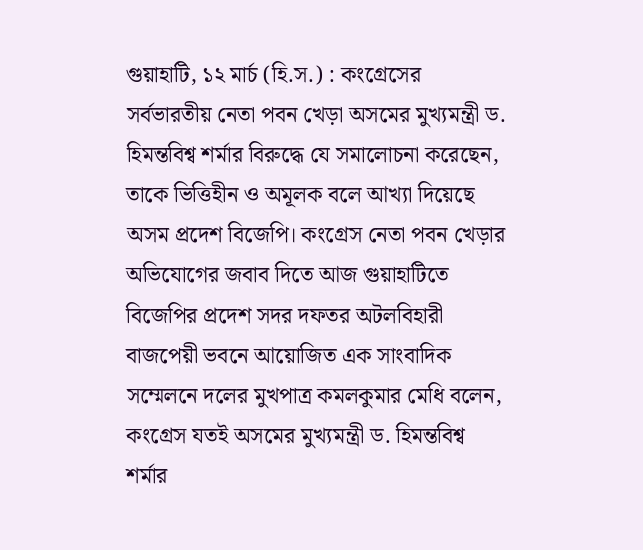গুয়াহাটি, ১২ মাৰ্চ (হি.স.) : কংগ্রেসের সর্বভারতীয় নেতা পবন খেড়া অসমের মুখ্যমন্ত্রী ড. হিমন্তবিশ্ব শর্মার বিরুদ্ধে যে সমালোচনা করেছেন, তাকে ভিত্তিহীন ও অমূলক বলে আখ্যা দিয়েছে অসম প্রদেশ বিজেপি। কংগ্রেস নেতা পবন খেড়ার অভিযোগের জবাব দিতে আজ গুয়াহাটিতে বিজেপির প্রদেশ সদর দফতর অটলবিহারী বাজপেয়ী ভবনে আয়োজিত এক সাংবাদিক সম্মেলনে দলের মুখপাত্র কমলকুমার মেধি বলেন, কংগ্রেস যতই অসমের মুখ্যমন্ত্রী ড. হিমন্তবিশ্ব শর্মার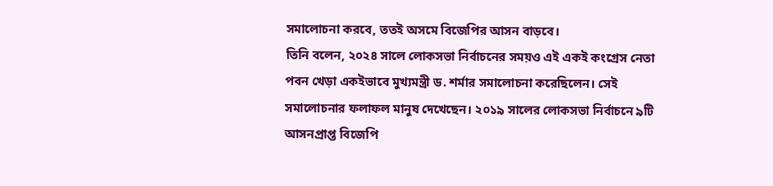সমালোচনা করবে, ততই অসমে বিজেপির আসন বাড়বে।
তিনি বলেন, ২০২৪ সালে লোকসভা নির্বাচনের সময়ও এই একই কংগ্রেস নেতা পবন খেড়া একইভাবে মুখ্যমন্ত্রী ড. শর্মার সমালোচনা করেছিলেন। সেই সমালোচনার ফলাফল মানুষ দেখেছেন। ২০১৯ সালের লোকসভা নির্বাচনে ৯টি আসনপ্ৰাপ্ত বিজেপি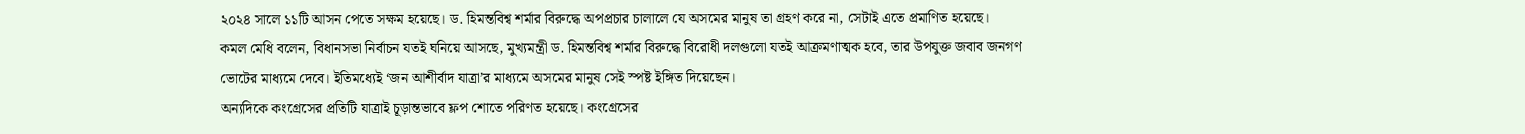২০২৪ সালে ১১টি আসন পেতে সক্ষম হয়েছে। ড. হিমন্তবিশ্ব শর্মার বিরুদ্ধে অপপ্রচার চালালে যে অসমের মানুষ তা গ্রহণ করে না, সেটাই এতে প্রমাণিত হয়েছে।
কমল মেধি বলেন, বিধানসভা নির্বাচন যতই ঘনিয়ে আসছে, মুখ্যমন্ত্রী ড. হিমন্তবিশ্ব শর্মার বিরুদ্ধে বিরোধী দলগুলো যতই আক্রমণাত্মক হবে, তার উপযুক্ত জবাব জনগণ ভোটের মাধ্যমে দেবে। ইতিমধ্যেই ‘জন আশীর্বাদ যাত্রা’র মাধ্যমে অসমের মানুষ সেই স্পষ্ট ইঙ্গিত দিয়েছেন।
অন্যদিকে কংগ্রেসের প্রতিটি যাত্রাই চূড়ান্তভাবে ফ্লপ শোতে পরিণত হয়েছে। কংগ্রেসের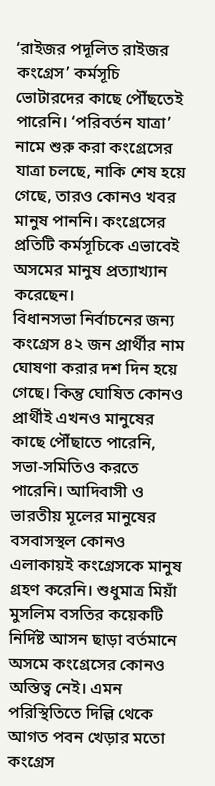‘রাইজর পদূলিত রাইজর কংগ্রেস’ কর্মসূচি ভোটারদের কাছে পৌঁছতেই পারেনি। ‘পরিবর্তন যাত্রা’ নামে শুরু করা কংগ্রেসের যাত্রা চলছে, নাকি শেষ হয়ে গেছে, তারও কোনও খবর মানুষ পাননি। কংগ্রেসের প্রতিটি কর্মসূচিকে এভাবেই অসমের মানুষ প্রত্যাখ্যান করেছেন।
বিধানসভা নির্বাচনের জন্য কংগ্রেস ৪২ জন প্রার্থীর নাম ঘোষণা করার দশ দিন হয়ে গেছে। কিন্তু ঘোষিত কোনও প্রার্থীই এখনও মানুষের কাছে পৌঁছাতে পারেনি, সভা-সমিতিও করতে পারেনি। আদিবাসী ও ভারতীয় মূলের মানুষের বসবাসস্থল কোনও এলাকায়ই কংগ্রেসকে মানুষ গ্রহণ করেনি। শুধুমাত্র মিয়াঁ মুসলিম বসতির কয়েকটি নির্দিষ্ট আসন ছাড়া বর্তমানে অসমে কংগ্রেসের কোনও অস্তিত্ব নেই। এমন পরিস্থিতিতে দিল্লি থেকে আগত পবন খেড়ার মতো কংগ্রেস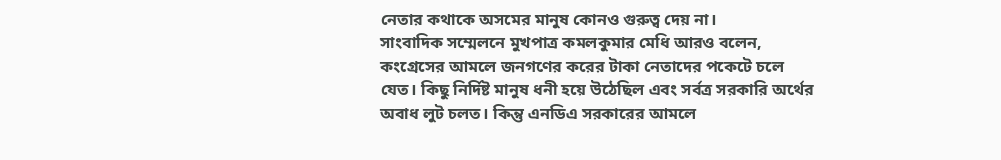নেতার কথাকে অসমের মানুষ কোনও গুরুত্ব দেয় না।
সাংবাদিক সম্মেলনে মুখপাত্র কমলকুমার মেধি আরও বলেন, কংগ্রেসের আমলে জনগণের করের টাকা নেতাদের পকেটে চলে যেত। কিছু নির্দিষ্ট মানুষ ধনী হয়ে উঠেছিল এবং সর্বত্র সরকারি অর্থের অবাধ লুট চলত। কিন্তু এনডিএ সরকারের আমলে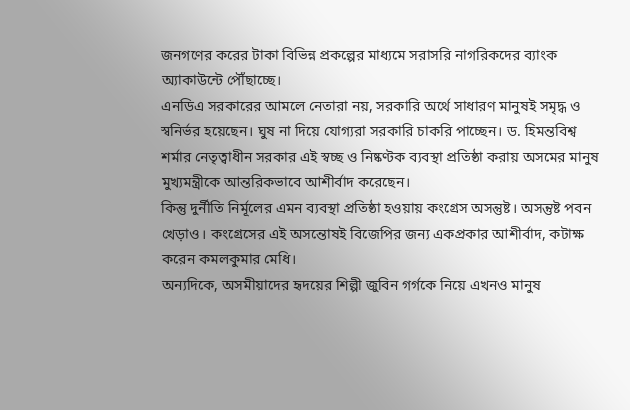জনগণের করের টাকা বিভিন্ন প্রকল্পের মাধ্যমে সরাসরি নাগরিকদের ব্যাংক অ্যাকাউন্টে পৌঁছাচ্ছে।
এনডিএ সরকারের আমলে নেতারা নয়, সরকারি অর্থে সাধারণ মানুষই সমৃদ্ধ ও স্বনির্ভর হয়েছেন। ঘুষ না দিয়ে যোগ্যরা সরকারি চাকরি পাচ্ছেন। ড. হিমন্তবিশ্ব শর্মার নেতৃত্বাধীন সরকার এই স্বচ্ছ ও নিষ্কণ্টক ব্যবস্থা প্রতিষ্ঠা করায় অসমের মানুষ মুখ্যমন্ত্রীকে আন্তরিকভাবে আশীর্বাদ করেছেন।
কিন্তু দুর্নীতি নির্মূলের এমন ব্যবস্থা প্রতিষ্ঠা হওয়ায় কংগ্রেস অসন্তুষ্ট। অসন্তুষ্ট পবন খেড়াও। কংগ্রেসের এই অসন্তোষই বিজেপির জন্য একপ্রকার আশীর্বাদ, কটাক্ষ করেন কমলকুমার মেধি।
অন্যদিকে, অসমীয়াদের হৃদয়ের শিল্পী জুবিন গর্গকে নিয়ে এখনও মানুষ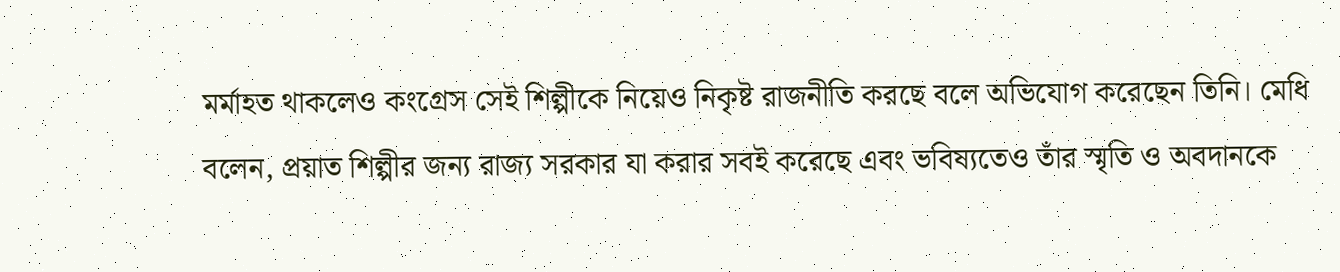মর্মাহত থাকলেও কংগ্রেস সেই শিল্পীকে নিয়েও নিকৃষ্ট রাজনীতি করছে বলে অভিযোগ করেছেন তিনি। মেধি বলেন, প্রয়াত শিল্পীর জন্য রাজ্য সরকার যা করার সবই করেছে এবং ভবিষ্যতেও তাঁর স্মৃতি ও অবদানকে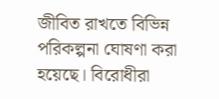জীবিত রাখতে বিভিন্ন পরিকল্পনা ঘোষণা করা হয়েছে। বিরোধীরা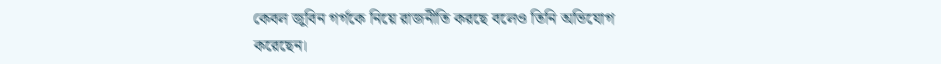কেবল জুবিন গর্গকে নিয়ে রাজনীতি করছে বলেও তিনি অভিযোগ করেছেন।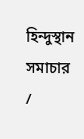হিন্দুস্থান সমাচার /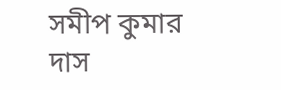সমীপ কুমার দাস